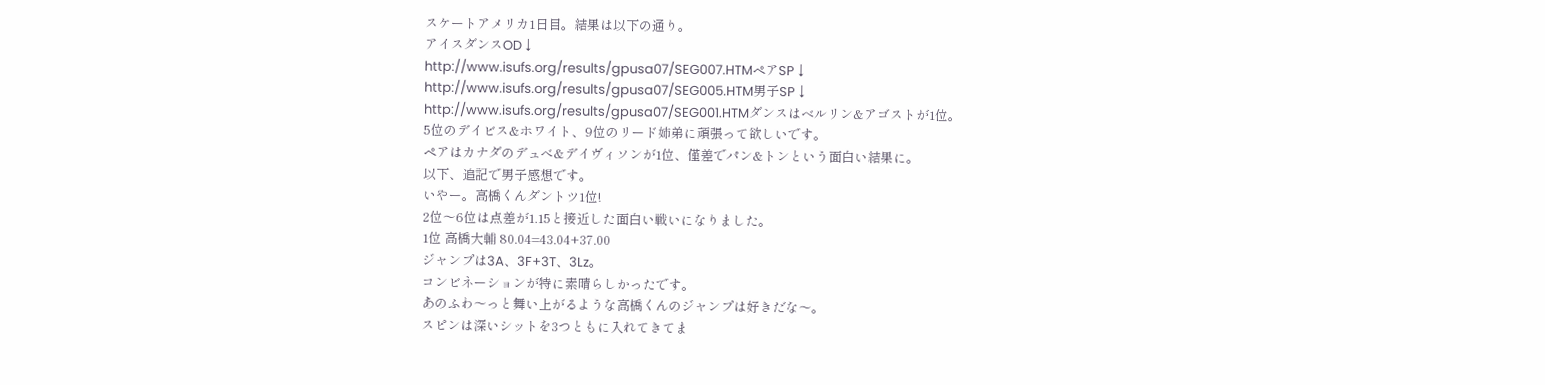スケートアメリカ1日目。結果は以下の通り。
アイスダンスOD↓
http://www.isufs.org/results/gpusa07/SEG007.HTMペアSP↓
http://www.isufs.org/results/gpusa07/SEG005.HTM男子SP↓
http://www.isufs.org/results/gpusa07/SEG001.HTMダンスはベルリン&アゴストが1位。
5位のデイビス&ホワイト、9位のリード姉弟に頑張って欲しいです。
ペアはカナダのデュべ&デイヴィソンが1位、僅差でパン&トンという面白い結果に。
以下、追記で男子感想です。
いやー。高橋くんダントツ1位!
2位〜6位は点差が1.15と接近した面白い戦いになりました。
1位 高橋大輔 80.04=43.04+37.00
ジャンプは3A、3F+3T、3Lz。
コンビネーションが特に素晴らしかったです。
あのふわ〜っと舞い上がるような高橋くんのジャンプは好きだな〜。
スピンは深いシットを3つともに入れてきてま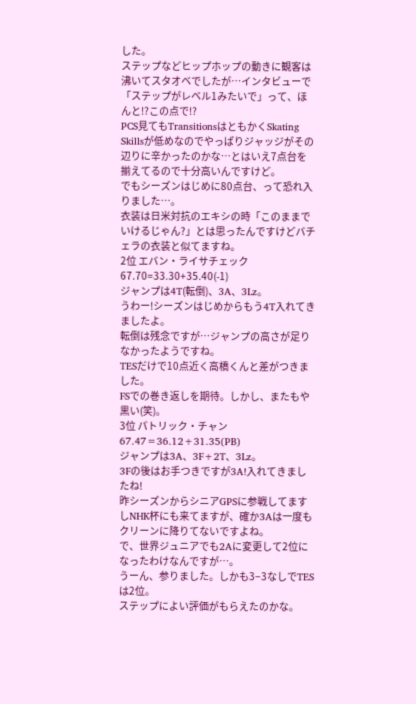した。
ステップなどヒップホップの動きに観客は沸いてスタオベでしたが…インタビューで「ステップがレベル1みたいで」って、ほんと!?この点で!?
PCS見てもTransitionsはともかくSkating Skillsが低めなのでやっぱりジャッジがその辺りに辛かったのかな…とはいえ7点台を揃えてるので十分高いんですけど。
でもシーズンはじめに80点台、って恐れ入りました…。
衣装は日米対抗のエキシの時「このままでいけるじゃん?」とは思ったんですけどバチェラの衣装と似てますね。
2位 エバン・ライサチェック 67.70=33.30+35.40(-1)
ジャンプは4T(転倒)、3A、3Lz。
うわー!シーズンはじめからもう4T入れてきましたよ。
転倒は残念ですが…ジャンプの高さが足りなかったようですね。
TESだけで10点近く高橋くんと差がつきました。
FSでの巻き返しを期待。しかし、またもや黒い(笑)。
3位 パトリック・チャン 67.47=36.12+31.35(PB)
ジャンプは3A、3F+2T、3Lz。
3Fの後はお手つきですが3A!入れてきましたね!
昨シーズンからシニアGPSに参戦してますしNHK杯にも来てますが、確か3Aは一度もクリーンに降りてないですよね。
で、世界ジュニアでも2Aに変更して2位になったわけなんですが…。
うーん、参りました。しかも3−3なしでTESは2位。
ステップによい評価がもらえたのかな。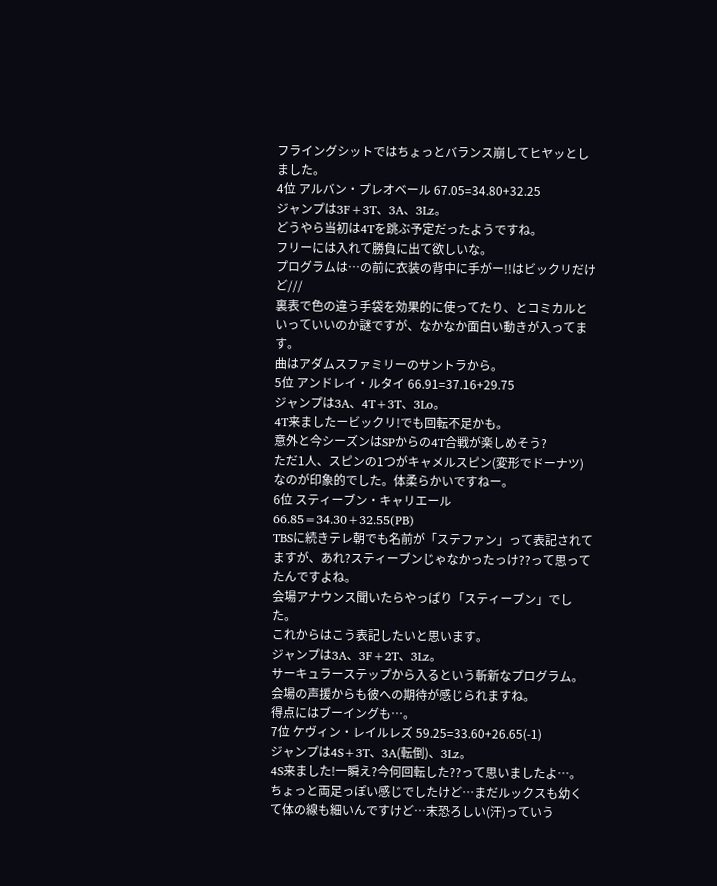フライングシットではちょっとバランス崩してヒヤッとしました。
4位 アルバン・プレオベール 67.05=34.80+32.25
ジャンプは3F+3T、3A、3Lz。
どうやら当初は4Tを跳ぶ予定だったようですね。
フリーには入れて勝負に出て欲しいな。
プログラムは…の前に衣装の背中に手がー!!はビックリだけど///
裏表で色の違う手袋を効果的に使ってたり、とコミカルといっていいのか謎ですが、なかなか面白い動きが入ってます。
曲はアダムスファミリーのサントラから。
5位 アンドレイ・ルタイ 66.91=37.16+29.75
ジャンプは3A、4T+3T、3Lo。
4T来ましたービックリ!でも回転不足かも。
意外と今シーズンはSPからの4T合戦が楽しめそう?
ただ1人、スピンの1つがキャメルスピン(変形でドーナツ)なのが印象的でした。体柔らかいですねー。
6位 スティーブン・キャリエール 66.85=34.30+32.55(PB)
TBSに続きテレ朝でも名前が「ステファン」って表記されてますが、あれ?スティーブンじゃなかったっけ??って思ってたんですよね。
会場アナウンス聞いたらやっぱり「スティーブン」でした。
これからはこう表記したいと思います。
ジャンプは3A、3F+2T、3Lz。
サーキュラーステップから入るという斬新なプログラム。
会場の声援からも彼への期待が感じられますね。
得点にはブーイングも…。
7位 ケヴィン・レイルレズ 59.25=33.60+26.65(-1)
ジャンプは4S+3T、3A(転倒)、3Lz。
4S来ました!一瞬え?今何回転した??って思いましたよ…。
ちょっと両足っぽい感じでしたけど…まだルックスも幼くて体の線も細いんですけど…末恐ろしい(汗)っていう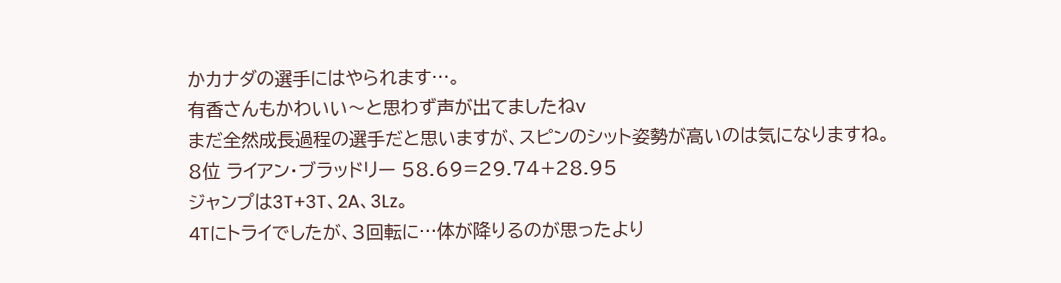かカナダの選手にはやられます…。
有香さんもかわいい〜と思わず声が出てましたねv
まだ全然成長過程の選手だと思いますが、スピンのシット姿勢が高いのは気になりますね。
8位 ライアン・ブラッドリー 58.69=29.74+28.95
ジャンプは3T+3T、2A、3Lz。
4Tにトライでしたが、3回転に…体が降りるのが思ったより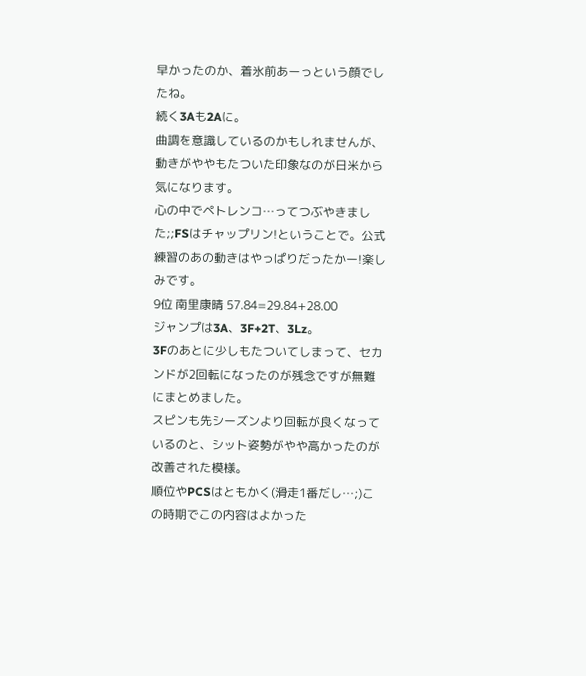早かったのか、着氷前あーっという顔でしたね。
続く3Aも2Aに。
曲調を意識しているのかもしれませんが、動きがややもたついた印象なのが日米から気になります。
心の中でペトレンコ…ってつぶやきました;;FSはチャップリン!ということで。公式練習のあの動きはやっぱりだったかー!楽しみです。
9位 南里康晴 57.84=29.84+28.00
ジャンプは3A、3F+2T、3Lz。
3Fのあとに少しもたついてしまって、セカンドが2回転になったのが残念ですが無難にまとめました。
スピンも先シーズンより回転が良くなっているのと、シット姿勢がやや高かったのが改善された模様。
順位やPCSはともかく(滑走1番だし…;)この時期でこの内容はよかった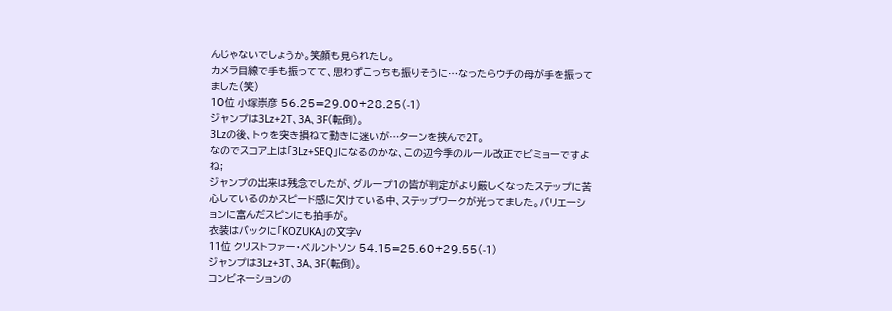んじゃないでしょうか。笑顔も見られたし。
カメラ目線で手も振ってて、思わずこっちも振りそうに…なったらウチの母が手を振ってました(笑)
10位 小塚崇彦 56.25=29.00+28.25(-1)
ジャンプは3Lz+2T、3A、3F(転倒)。
3Lzの後、トゥを突き損ねて動きに迷いが…ターンを挟んで2T。
なのでスコア上は「3Lz+SEQ」になるのかな、この辺今季のルール改正でビミョーですよね;
ジャンプの出来は残念でしたが、グループ1の皆が判定がより厳しくなったステップに苦心しているのかスピード感に欠けている中、ステップワークが光ってました。バリエーションに富んだスピンにも拍手が。
衣装はバックに「KOZUKA」の文字v
11位 クリストファー・ベルントソン 54.15=25.60+29.55(-1)
ジャンプは3Lz+3T、3A、3F(転倒)。
コンビネーションの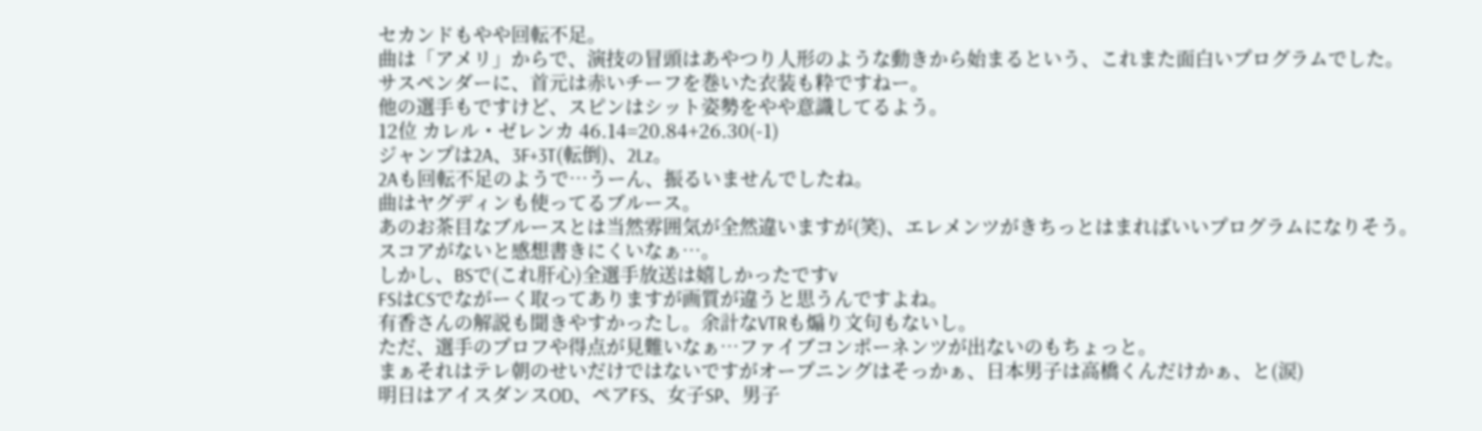セカンドもやや回転不足。
曲は「アメリ」からで、演技の冒頭はあやつり人形のような動きから始まるという、これまた面白いプログラムでした。
サスペンダーに、首元は赤いチーフを巻いた衣装も粋ですねー。
他の選手もですけど、スピンはシット姿勢をやや意識してるよう。
12位 カレル・ゼレンカ 46.14=20.84+26.30(-1)
ジャンプは2A、3F+3T(転倒)、2Lz。
2Aも回転不足のようで…うーん、振るいませんでしたね。
曲はヤグディンも使ってるブルース。
あのお茶目なブルースとは当然雰囲気が全然違いますが(笑)、エレメンツがきちっとはまればいいプログラムになりそう。
スコアがないと感想書きにくいなぁ…。
しかし、BSで(これ肝心)全選手放送は嬉しかったですv
FSはCSでながーく取ってありますが画質が違うと思うんですよね。
有香さんの解説も聞きやすかったし。余計なVTRも煽り文句もないし。
ただ、選手のプロフや得点が見難いなぁ…ファイブコンポーネンツが出ないのもちょっと。
まぁそれはテレ朝のせいだけではないですがオープニングはそっかぁ、日本男子は高橋くんだけかぁ、と(涙)
明日はアイスダンスOD、ペアFS、女子SP、男子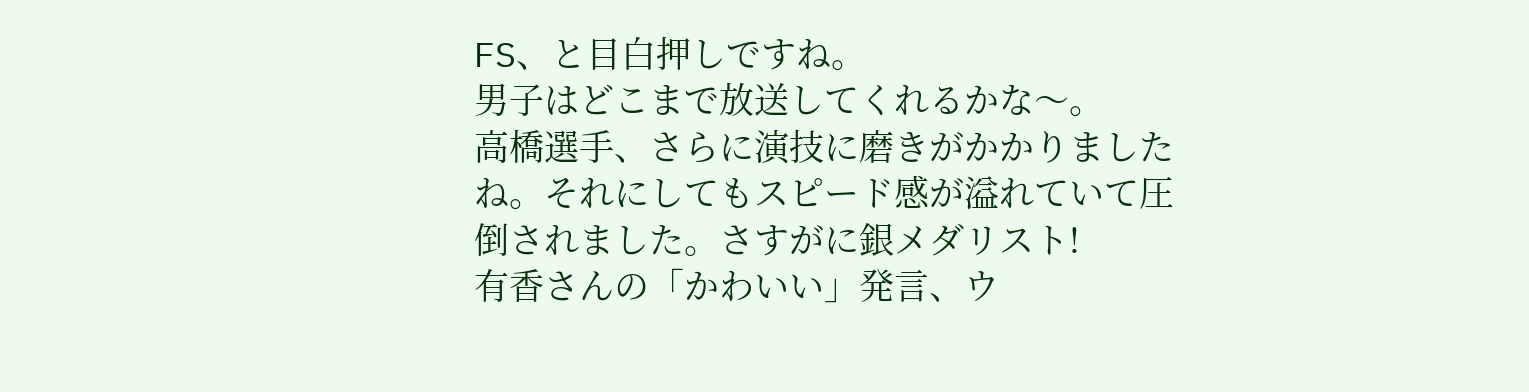FS、と目白押しですね。
男子はどこまで放送してくれるかな〜。
高橋選手、さらに演技に磨きがかかりましたね。それにしてもスピード感が溢れていて圧倒されました。さすがに銀メダリスト!
有香さんの「かわいい」発言、ウ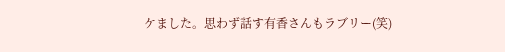ケました。思わず話す有香さんもラブリー(笑)